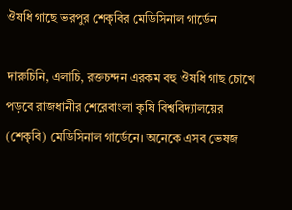ঔষধি গাছে ভরপুর শেকৃবির মেডিসিনাল গার্ডেন

দারুচিনি, এলাচি, রক্তচন্দন এরকম বহু ঔষধি গাছ চোখে পড়বে রাজধানীর শেরেবাংলা কৃষি বিশ্ববিদ্যালয়ের (শেকৃবি) মেডিসিনাল গার্ডেনে। অনেকে এসব ভেষজ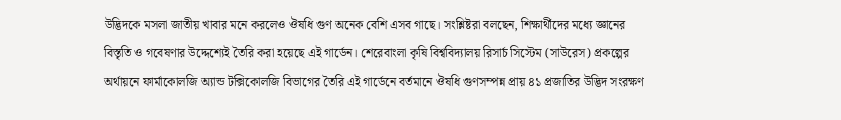উদ্ভিদকে মসলা জাতীয় খাবার মনে করলেও ঔষধি গুণ অনেক বেশি এসব গাছে। সংশ্লিষ্টরা বলছেন, শিক্ষার্থীদের মধ্যে জ্ঞানের বিস্তৃতি ও গবেষণার উদ্দেশ্যেই তৈরি করা হয়েছে এই গার্ডেন। শেরেবাংলা কৃষি বিশ্ববিদ্যালয় রিসার্চ সিস্টেম (সাউরেস) প্রকল্পের অর্থায়নে ফার্মাকোলজি অ্যান্ড টক্সিকোলজি বিভাগের তৈরি এই গার্ডেনে বর্তমানে ঔষধি গুণসম্পন্ন প্রায় ৪১ প্রজাতির উদ্ভিদ সংরক্ষণ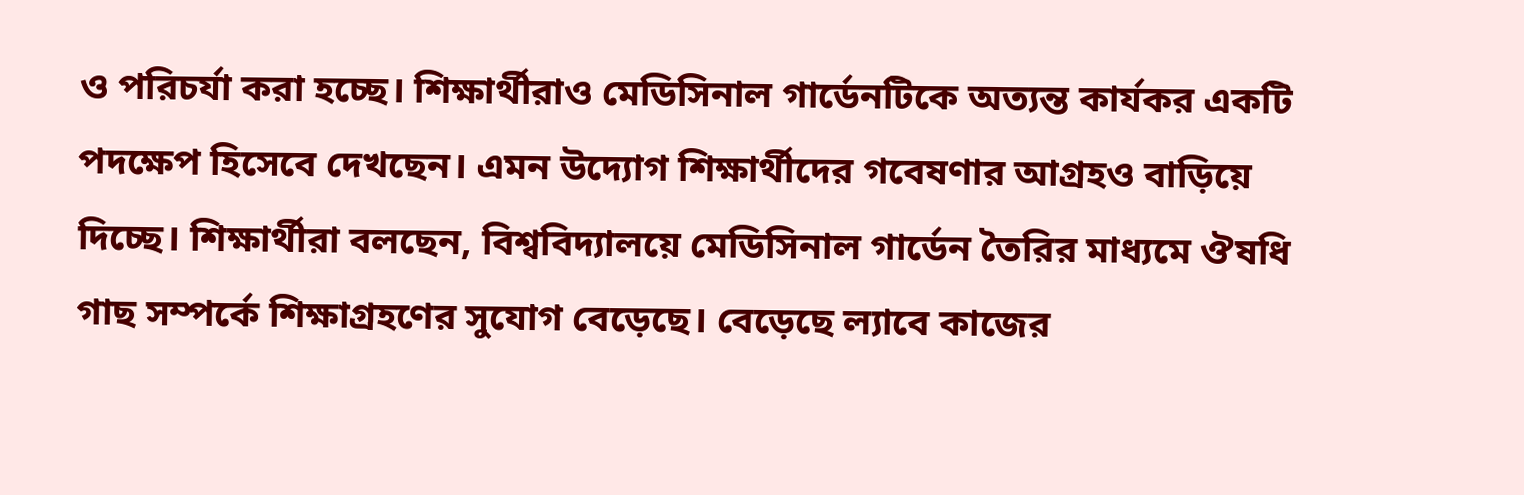ও পরিচর্যা করা হচ্ছে। শিক্ষার্থীরাও মেডিসিনাল গার্ডেনটিকে অত্যন্ত কার্যকর একটি পদক্ষেপ হিসেবে দেখছেন। এমন উদ্যোগ শিক্ষার্থীদের গবেষণার আগ্রহও বাড়িয়ে দিচ্ছে। শিক্ষার্থীরা বলছেন, বিশ্ববিদ্যালয়ে মেডিসিনাল গার্ডেন তৈরির মাধ্যমে ঔষধি গাছ সম্পর্কে শিক্ষাগ্রহণের সুযোগ বেড়েছে। বেড়েছে ল্যাবে কাজের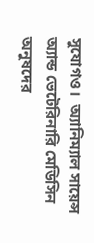সুযোগও।  অ্যানিম্যাল সায়েন্স অ্যান্ড ভেটেরিনারি মেডিসিন অনুষদের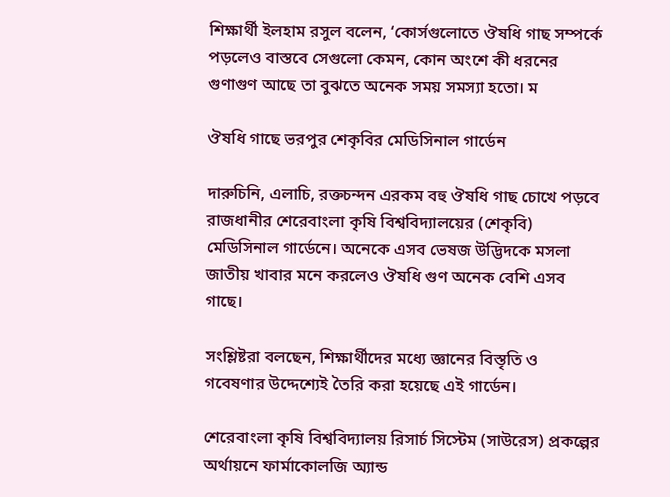শিক্ষার্থী ইলহাম রসুল বলেন, ‘কোর্সগুলোতে ঔষধি গাছ সম্পর্কে পড়লেও বাস্তবে সেগুলো কেমন, কোন অংশে কী ধরনের গুণাগুণ আছে তা বুঝতে অনেক সময় সমস্যা হতো। ম

ঔষধি গাছে ভরপুর শেকৃবির মেডিসিনাল গার্ডেন

দারুচিনি, এলাচি, রক্তচন্দন এরকম বহু ঔষধি গাছ চোখে পড়বে রাজধানীর শেরেবাংলা কৃষি বিশ্ববিদ্যালয়ের (শেকৃবি) মেডিসিনাল গার্ডেনে। অনেকে এসব ভেষজ উদ্ভিদকে মসলা জাতীয় খাবার মনে করলেও ঔষধি গুণ অনেক বেশি এসব গাছে।

সংশ্লিষ্টরা বলছেন, শিক্ষার্থীদের মধ্যে জ্ঞানের বিস্তৃতি ও গবেষণার উদ্দেশ্যেই তৈরি করা হয়েছে এই গার্ডেন।

শেরেবাংলা কৃষি বিশ্ববিদ্যালয় রিসার্চ সিস্টেম (সাউরেস) প্রকল্পের অর্থায়নে ফার্মাকোলজি অ্যান্ড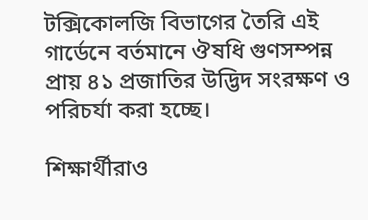টক্সিকোলজি বিভাগের তৈরি এই গার্ডেনে বর্তমানে ঔষধি গুণসম্পন্ন প্রায় ৪১ প্রজাতির উদ্ভিদ সংরক্ষণ ও পরিচর্যা করা হচ্ছে।

শিক্ষার্থীরাও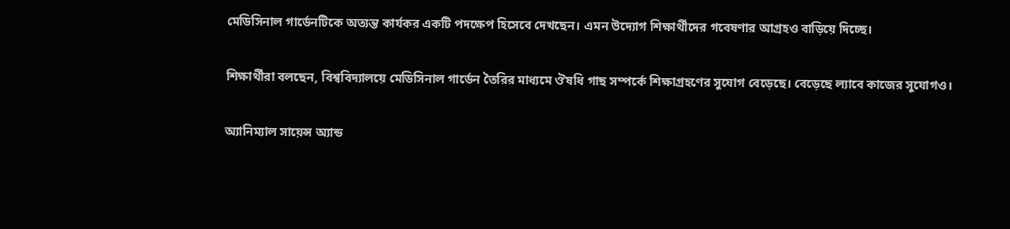মেডিসিনাল গার্ডেনটিকে অত্যন্ত কার্যকর একটি পদক্ষেপ হিসেবে দেখছেন। এমন উদ্যোগ শিক্ষার্থীদের গবেষণার আগ্রহও বাড়িয়ে দিচ্ছে।

শিক্ষার্থীরা বলছেন, বিশ্ববিদ্যালয়ে মেডিসিনাল গার্ডেন তৈরির মাধ্যমে ঔষধি গাছ সম্পর্কে শিক্ষাগ্রহণের সুযোগ বেড়েছে। বেড়েছে ল্যাবে কাজের সুযোগও।

অ্যানিম্যাল সায়েন্স অ্যান্ড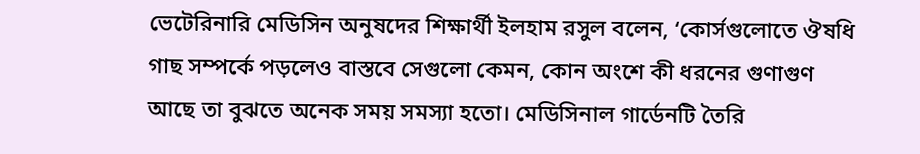ভেটেরিনারি মেডিসিন অনুষদের শিক্ষার্থী ইলহাম রসুল বলেন, ‘কোর্সগুলোতে ঔষধি গাছ সম্পর্কে পড়লেও বাস্তবে সেগুলো কেমন, কোন অংশে কী ধরনের গুণাগুণ আছে তা বুঝতে অনেক সময় সমস্যা হতো। মেডিসিনাল গার্ডেনটি তৈরি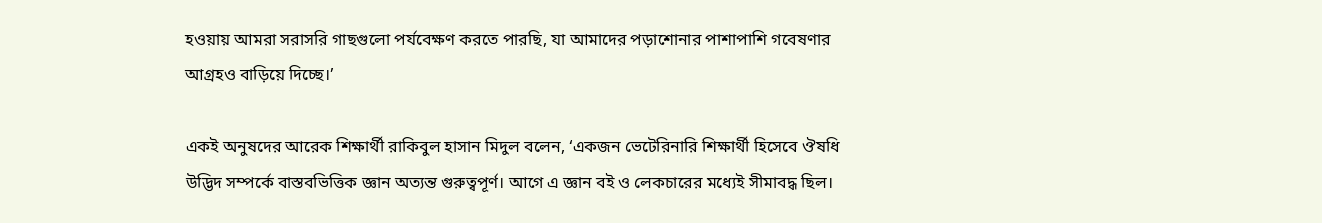হওয়ায় আমরা সরাসরি গাছগুলো পর্যবেক্ষণ করতে পারছি, যা আমাদের পড়াশোনার পাশাপাশি গবেষণার আগ্রহও বাড়িয়ে দিচ্ছে।’

একই অনুষদের আরেক শিক্ষার্থী রাকিবুল হাসান মিদুল বলেন, ‘একজন ভেটেরিনারি শিক্ষার্থী হিসেবে ঔষধি উদ্ভিদ সম্পর্কে বাস্তবভিত্তিক জ্ঞান অত্যন্ত গুরুত্বপূর্ণ। আগে এ জ্ঞান বই ও লেকচারের মধ্যেই সীমাবদ্ধ ছিল।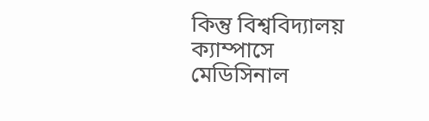কিন্তু বিশ্ববিদ্যালয় ক্যাম্পাসে মেডিসিনাল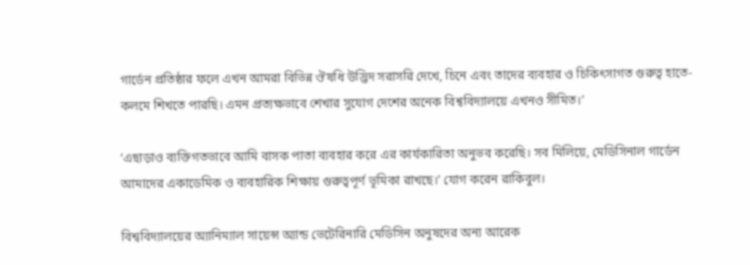গার্ডেন প্রতিষ্ঠার ফলে এখন আমরা বিভিন্ন ঔষধি উদ্ভিদ সরাসরি দেখে, চিনে এবং তাদের ব্যবহার ও চিকিৎসাগত গুরুত্ব হাতে-কলমে শিখতে পারছি। এমন প্রত্যক্ষভাবে শেখার সুযোগ দেশের অনেক বিশ্ববিদ্যালয়ে এখনও সীমিত।’

‘এছাড়াও ব্যক্তিগতভাবে আমি বাসক পাতা ব্যবহার করে এর কার্যকারিতা অনুভব করেছি। সব মিলিয়ে, মেডিসিনাল গার্ডেন আমাদের একাডেমিক ও ব্যবহারিক শিক্ষায় গুরুত্বপূর্ণ ভূমিকা রাখছে।’ যোগ করেন রাকিবুল।

বিশ্ববিদ্যালয়ের অ্যানিম্যাল সায়েন্স অ্যান্ড ভেটেরিনারি মেডিসিন অনুষদের অন্য আরেক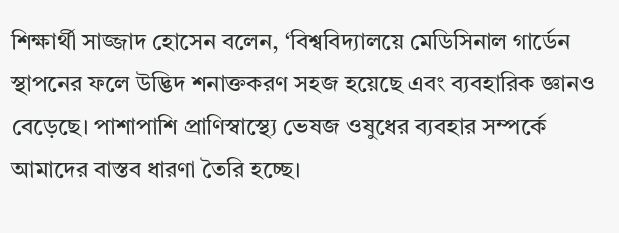শিক্ষার্থী সাজ্জাদ হোসেন বলেন, ‘বিশ্ববিদ্যালয়ে মেডিসিনাল গার্ডেন স্থাপনের ফলে উদ্ভিদ শনাক্তকরণ সহজ হয়েছে এবং ব্যবহারিক জ্ঞানও বেড়েছে। পাশাপাশি প্রাণিস্বাস্থ্যে ভেষজ ওষুধের ব্যবহার সম্পর্কে আমাদের বাস্তব ধারণা তৈরি হচ্ছে।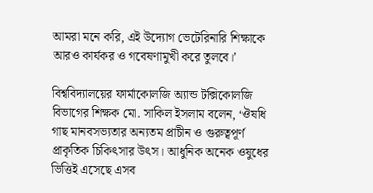আমরা মনে করি, এই উদ্যোগ ভেটেরিনারি শিক্ষাকে আরও কার্যকর ও গবেষণামুখী করে তুলবে।’

বিশ্ববিদ্যালয়ের ফার্মাকোলজি অ্যান্ড টক্সিকোলজি বিভাগের শিক্ষক মো. সাকিল ইসলাম বলেন, ‘ঔষধি গাছ মানবসভ্যতার অন্যতম প্রাচীন ও গুরুত্বপূর্ণ প্রাকৃতিক চিকিৎসার উৎস। আধুনিক অনেক ওষুধের ভিত্তিই এসেছে এসব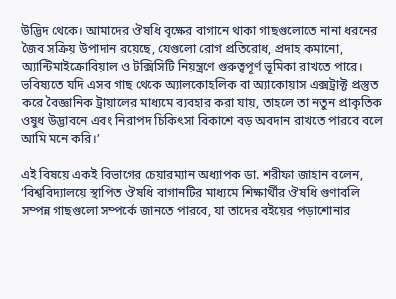উদ্ভিদ থেকে। আমাদের ঔষধি বৃক্ষের বাগানে থাকা গাছগুলোতে নানা ধরনের জৈব সক্রিয় উপাদান রয়েছে, যেগুলো রোগ প্রতিরোধ, প্রদাহ কমানো, অ্যান্টিমাইক্রোবিয়াল ও টক্সিসিটি নিয়ন্ত্রণে গুরুত্বপূর্ণ ভূমিকা রাখতে পারে। ভবিষ্যতে যদি এসব গাছ থেকে অ্যালকোহলিক বা অ্যাকোয়াস এক্সট্রাক্ট প্রস্তুত করে বৈজ্ঞানিক ট্রায়ালের মাধ্যমে ব্যবহার করা যায়, তাহলে তা নতুন প্রাকৃতিক ওষুধ উদ্ভাবনে এবং নিরাপদ চিকিৎসা বিকাশে বড় অবদান রাখতে পারবে বলে আমি মনে করি।’

এই বিষয়ে একই বিভাগের চেয়ারম্যান অধ্যাপক ডা. শরীফা জাহান বলেন, ‘বিশ্ববিদ্যালয়ে স্থাপিত ঔষধি বাগানটির মাধ্যমে শিক্ষার্থীর ঔষধি গুণাবলি সম্পন্ন গাছগুলো সম্পর্কে জানতে পারবে, যা তাদের বইয়ের পড়াশোনার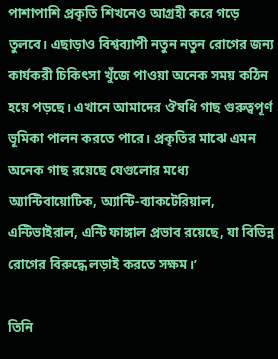পাশাপাশি প্রকৃতি শিখনেও আগ্রহী করে গড়ে তুলবে। এছাড়াও বিশ্বব্যাপী নতুন নতুন রোগের জন্য কার্যকরী চিকিৎসা খুঁজে পাওয়া অনেক সময় কঠিন হয়ে পড়ছে। এখানে আমাদের ঔষধি গাছ গুরুত্বপূর্ণ ভূমিকা পালন করতে পারে। প্রকৃতির মাঝে এমন অনেক গাছ রয়েছে যেগুলোর মধ্যে অ্যান্টিবায়োটিক, অ্যান্টি-ব্যাকটেরিয়াল, এন্টিভাইরাল, এন্টি ফাঙ্গাল প্রভাব রয়েছে, যা বিভিন্ন রোগের বিরুদ্ধে লড়াই করতে সক্ষম।’

তিনি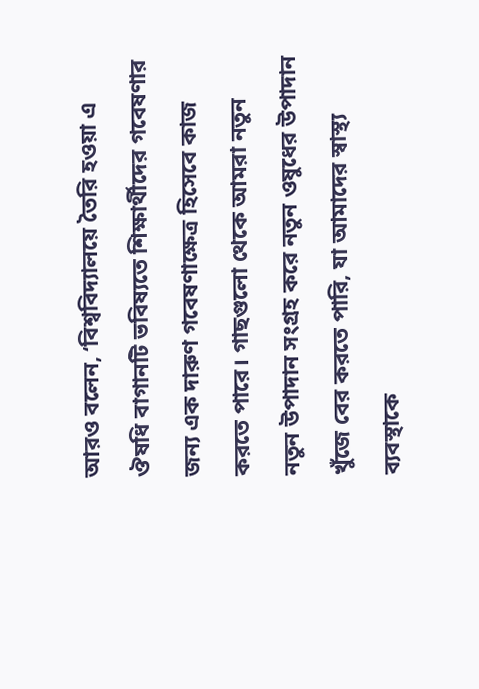আরও বলেন, ‘বিশ্ববিদ্যালয়ে তৈরি হওয়া এ ঔষধি বাগানটি ভবিষ্যতে শিক্ষার্থীদের গবেষণার জন্য এক দারুণ গবেষণাক্ষেত্র হিসেবে কাজ করতে পারে। গাছগুলো থেকে আমরা নতুন নতুন উপাদান সংগ্রহ করে নতুন ওষুধের উপাদান খুঁজে বের করতে পারি, যা আমাদের স্বাস্থ্য ব্যবস্থাকে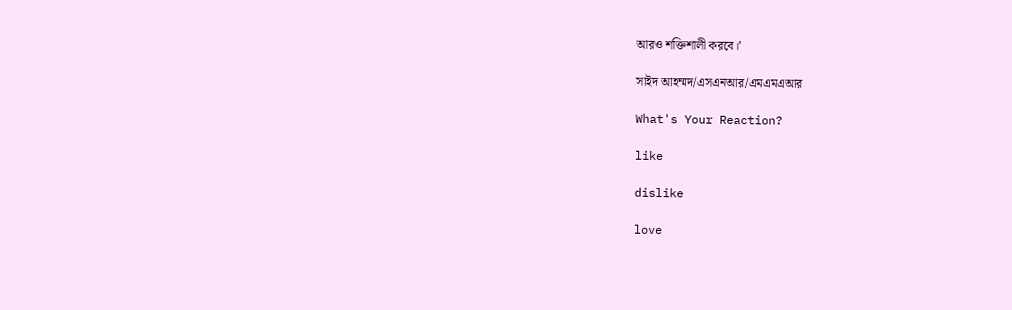আরও শক্তিশালী করবে।’

সাইদ আহম্মদ/এসএনআর/এমএমএআর

What's Your Reaction?

like

dislike

love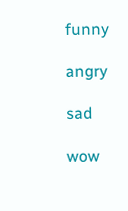funny

angry

sad

wow